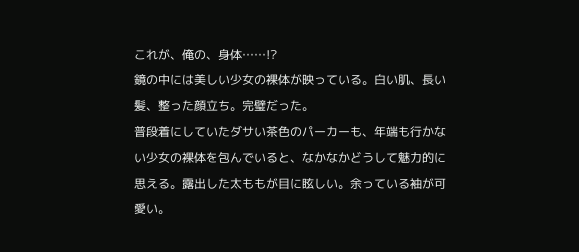これが、俺の、身体……!?
鏡の中には美しい少女の裸体が映っている。白い肌、長い髪、整った顔立ち。完璧だった。
普段着にしていたダサい茶色のパーカーも、年端も行かない少女の裸体を包んでいると、なかなかどうして魅力的に思える。露出した太ももが目に眩しい。余っている袖が可愛い。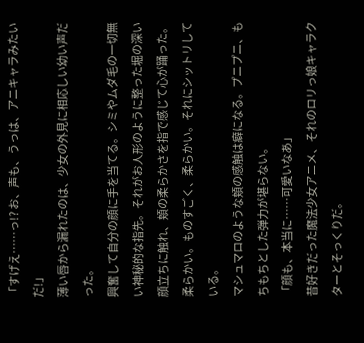「すげえ……っ!? お、声も、うっは、アニキャラみたいだ!」
薄い唇から漏れたのは、少女の外見に相応しい幼い声だった。
興奮して自分の顔に手を当てる。シミやムダ毛の一切無い神秘的な指先。それがお人形のように整った堀の深い顔立ちに触れ、頬の柔らかさを指で感じて心が踊った。
柔らかい。ものすごく、柔らかい。それにシットリしている。
マシュマロのような頬の感触は癖になる。プニプニ、もちもちとした弾力が堪らない。
「顔も、本当に……可愛いなあ」
昔好きだった魔法少女アニメ、それのロリっ娘キャラクターとそっくりだ。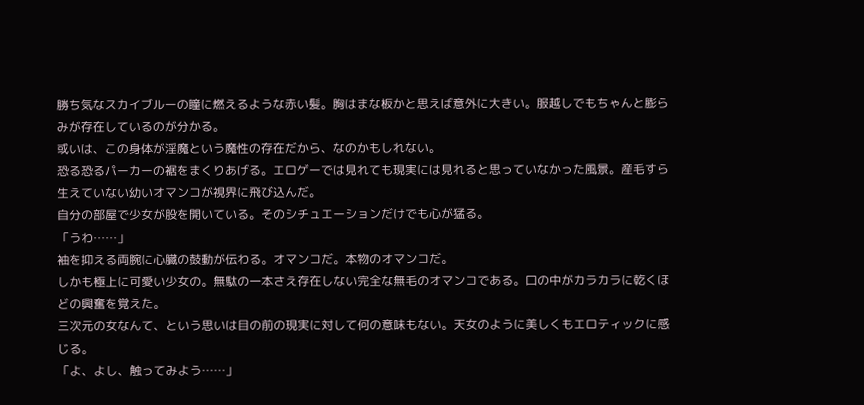勝ち気なスカイブルーの瞳に燃えるような赤い髪。胸はまな板かと思えば意外に大きい。服越しでもちゃんと膨らみが存在しているのが分かる。
或いは、この身体が淫魔という魔性の存在だから、なのかもしれない。
恐る恐るパーカーの裾をまくりあげる。エロゲーでは見れても現実には見れると思っていなかった風景。産毛すら生えていない幼いオマンコが視界に飛び込んだ。
自分の部屋で少女が股を開いている。そのシチュエーションだけでも心が猛る。
「うわ……」
袖を抑える両腕に心臓の鼓動が伝わる。オマンコだ。本物のオマンコだ。
しかも極上に可愛い少女の。無駄の一本さえ存在しない完全な無毛のオマンコである。口の中がカラカラに乾くほどの興奮を覚えた。
三次元の女なんて、という思いは目の前の現実に対して何の意味もない。天女のように美しくもエロティックに感じる。
「よ、よし、触ってみよう……」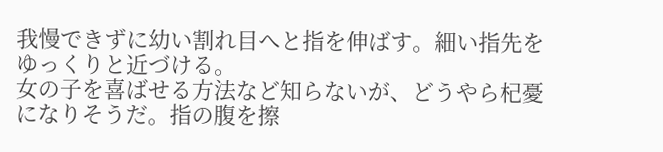我慢できずに幼い割れ目へと指を伸ばす。細い指先をゆっくりと近づける。
女の子を喜ばせる方法など知らないが、どうやら杞憂になりそうだ。指の腹を擦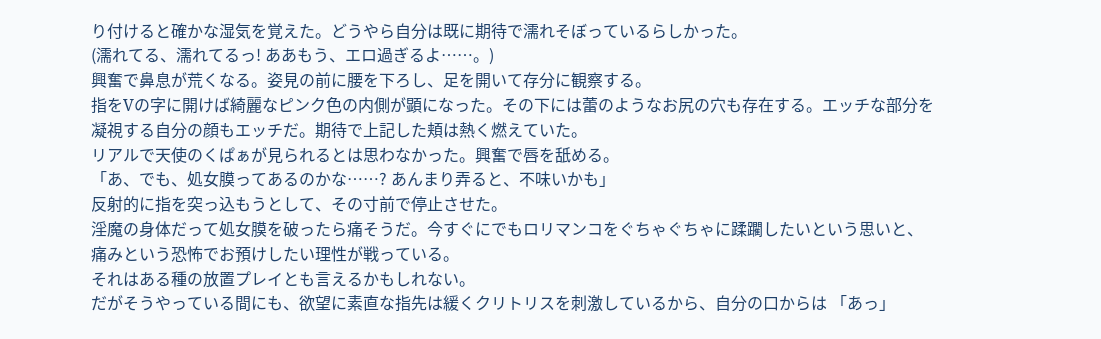り付けると確かな湿気を覚えた。どうやら自分は既に期待で濡れそぼっているらしかった。
(濡れてる、濡れてるっ! ああもう、エロ過ぎるよ……。)
興奮で鼻息が荒くなる。姿見の前に腰を下ろし、足を開いて存分に観察する。
指をVの字に開けば綺麗なピンク色の内側が顕になった。その下には蕾のようなお尻の穴も存在する。エッチな部分を凝視する自分の顔もエッチだ。期待で上記した頬は熱く燃えていた。
リアルで天使のくぱぁが見られるとは思わなかった。興奮で唇を舐める。
「あ、でも、処女膜ってあるのかな……? あんまり弄ると、不味いかも」
反射的に指を突っ込もうとして、その寸前で停止させた。
淫魔の身体だって処女膜を破ったら痛そうだ。今すぐにでもロリマンコをぐちゃぐちゃに蹂躙したいという思いと、痛みという恐怖でお預けしたい理性が戦っている。
それはある種の放置プレイとも言えるかもしれない。
だがそうやっている間にも、欲望に素直な指先は緩くクリトリスを刺激しているから、自分の口からは 「あっ」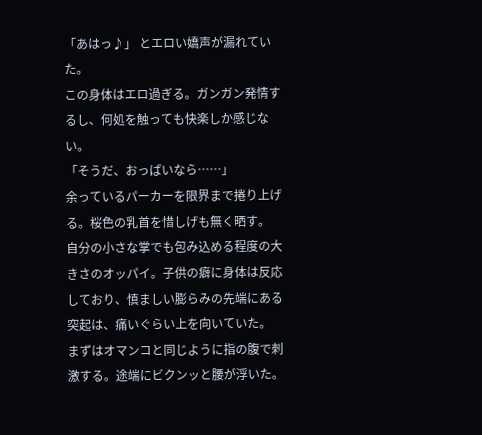「あはっ♪」 とエロい嬌声が漏れていた。
この身体はエロ過ぎる。ガンガン発情するし、何処を触っても快楽しか感じない。
「そうだ、おっぱいなら……」
余っているパーカーを限界まで捲り上げる。桜色の乳首を惜しげも無く晒す。
自分の小さな掌でも包み込める程度の大きさのオッパイ。子供の癖に身体は反応しており、慎ましい膨らみの先端にある突起は、痛いぐらい上を向いていた。
まずはオマンコと同じように指の腹で刺激する。途端にビクンッと腰が浮いた。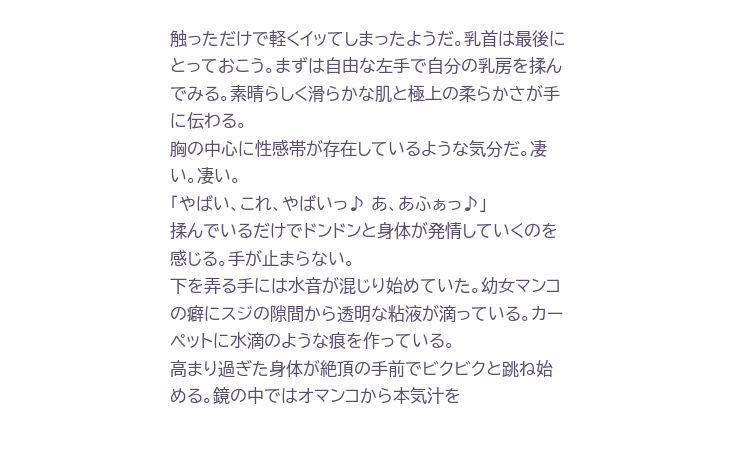触っただけで軽くイッてしまったようだ。乳首は最後にとっておこう。まずは自由な左手で自分の乳房を揉んでみる。素晴らしく滑らかな肌と極上の柔らかさが手に伝わる。
胸の中心に性感帯が存在しているような気分だ。凄い。凄い。
「やばい、これ、やばいっ♪ あ、あふぁっ♪」
揉んでいるだけでドンドンと身体が発情していくのを感じる。手が止まらない。
下を弄る手には水音が混じり始めていた。幼女マンコの癖にスジの隙間から透明な粘液が滴っている。カーペットに水滴のような痕を作っている。
高まり過ぎた身体が絶頂の手前でビクビクと跳ね始める。鏡の中ではオマンコから本気汁を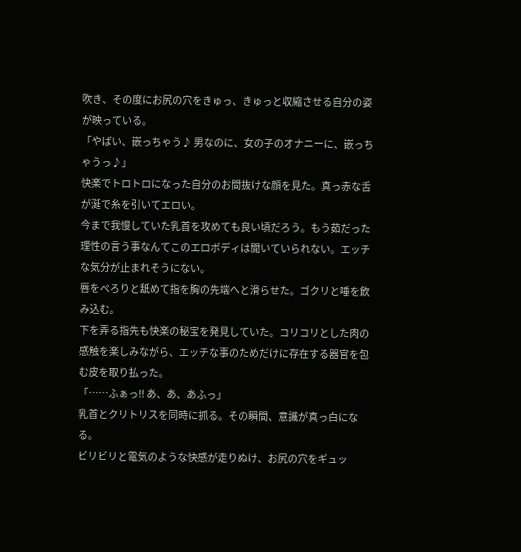吹き、その度にお尻の穴をきゅっ、きゅっと収縮させる自分の姿が映っている。
「やばい、嵌っちゃう♪ 男なのに、女の子のオナニーに、嵌っちゃうっ♪」
快楽でトロトロになった自分のお間抜けな顔を見た。真っ赤な舌が涎で糸を引いてエロい。
今まで我慢していた乳首を攻めても良い頃だろう。もう茹だった理性の言う事なんてこのエロボディは聞いていられない。エッチな気分が止まれそうにない。
唇をぺろりと舐めて指を胸の先端へと滑らせた。ゴクリと唾を飲み込む。
下を弄る指先も快楽の秘宝を発見していた。コリコリとした肉の感触を楽しみながら、エッチな事のためだけに存在する器官を包む皮を取り払った。
「……ふぁっ!! あ、あ、あふっ」
乳首とクリトリスを同時に抓る。その瞬間、意識が真っ白になる。
ビリビリと電気のような快感が走りぬけ、お尻の穴をギュッ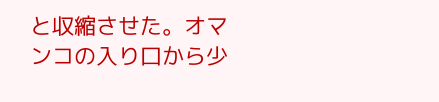と収縮させた。オマンコの入り口から少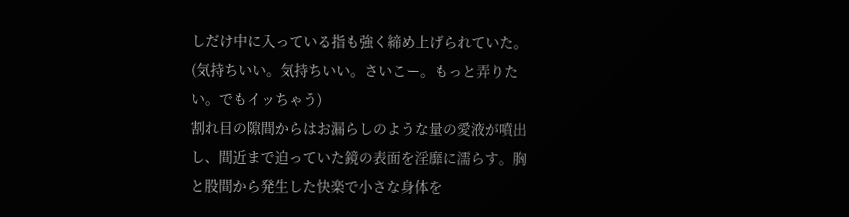しだけ中に入っている指も強く締め上げられていた。
(気持ちいい。気持ちいい。さいこー。もっと弄りたい。でもイッちゃう)
割れ目の隙間からはお漏らしのような量の愛液が噴出し、間近まで迫っていた鏡の表面を淫靡に濡らす。胸と股間から発生した快楽で小さな身体を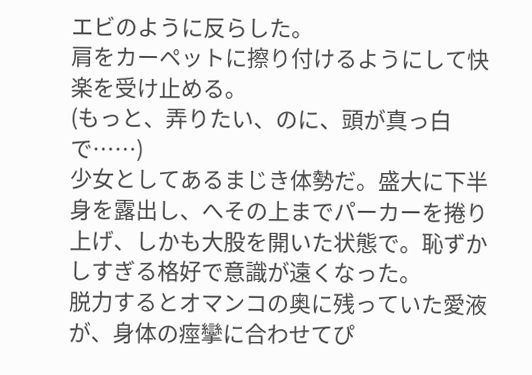エビのように反らした。
肩をカーペットに擦り付けるようにして快楽を受け止める。
(もっと、弄りたい、のに、頭が真っ白で……)
少女としてあるまじき体勢だ。盛大に下半身を露出し、へその上までパーカーを捲り上げ、しかも大股を開いた状態で。恥ずかしすぎる格好で意識が遠くなった。
脱力するとオマンコの奥に残っていた愛液が、身体の痙攣に合わせてぴ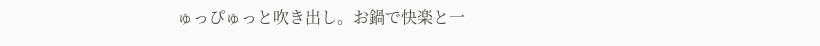ゅっぴゅっと吹き出し。お鍋で快楽と一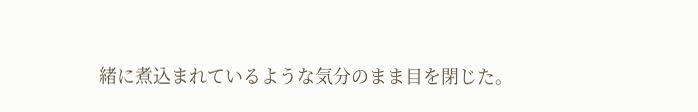緒に煮込まれているような気分のまま目を閉じた。